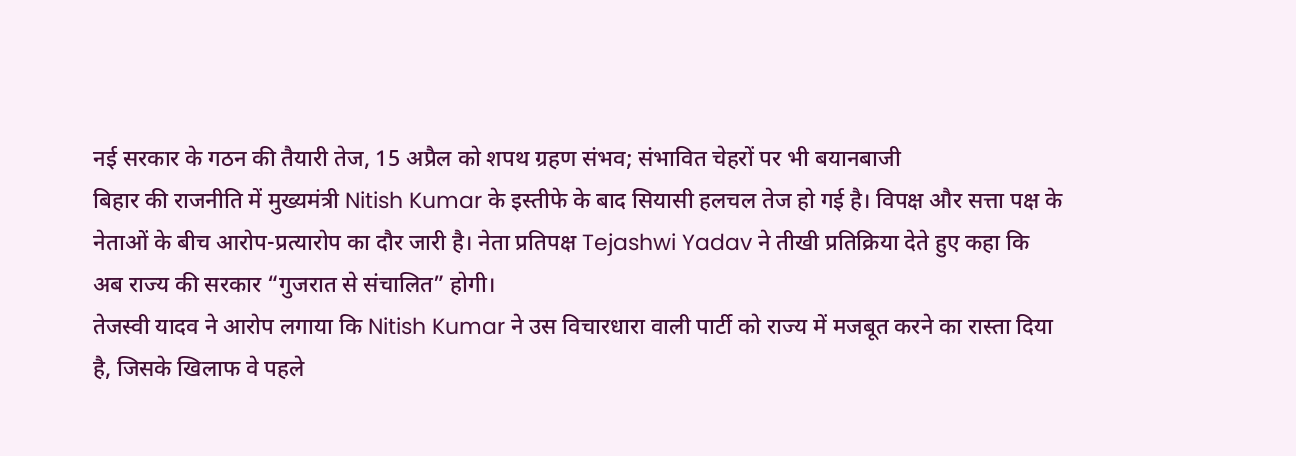नई सरकार के गठन की तैयारी तेज, 15 अप्रैल को शपथ ग्रहण संभव; संभावित चेहरों पर भी बयानबाजी
बिहार की राजनीति में मुख्यमंत्री Nitish Kumar के इस्तीफे के बाद सियासी हलचल तेज हो गई है। विपक्ष और सत्ता पक्ष के नेताओं के बीच आरोप-प्रत्यारोप का दौर जारी है। नेता प्रतिपक्ष Tejashwi Yadav ने तीखी प्रतिक्रिया देते हुए कहा कि अब राज्य की सरकार “गुजरात से संचालित” होगी।
तेजस्वी यादव ने आरोप लगाया कि Nitish Kumar ने उस विचारधारा वाली पार्टी को राज्य में मजबूत करने का रास्ता दिया है, जिसके खिलाफ वे पहले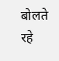बोलते रहे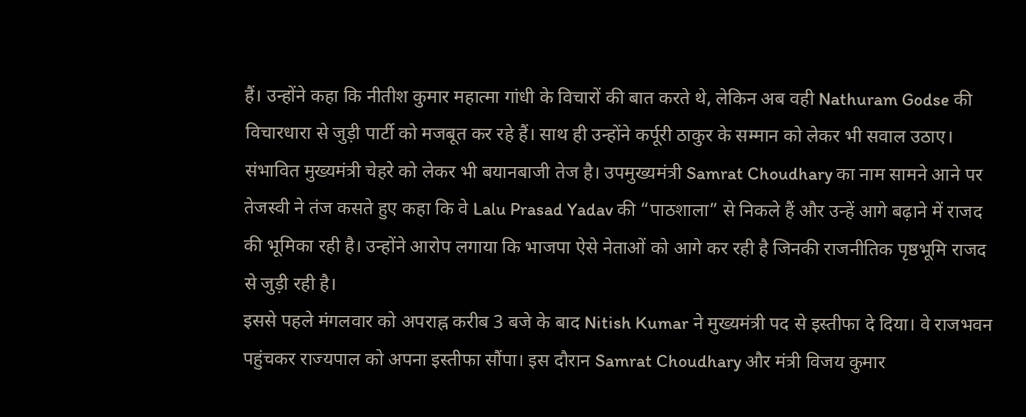हैं। उन्होंने कहा कि नीतीश कुमार महात्मा गांधी के विचारों की बात करते थे, लेकिन अब वही Nathuram Godse की विचारधारा से जुड़ी पार्टी को मजबूत कर रहे हैं। साथ ही उन्होंने कर्पूरी ठाकुर के सम्मान को लेकर भी सवाल उठाए।
संभावित मुख्यमंत्री चेहरे को लेकर भी बयानबाजी तेज है। उपमुख्यमंत्री Samrat Choudhary का नाम सामने आने पर तेजस्वी ने तंज कसते हुए कहा कि वे Lalu Prasad Yadav की “पाठशाला” से निकले हैं और उन्हें आगे बढ़ाने में राजद की भूमिका रही है। उन्होंने आरोप लगाया कि भाजपा ऐसे नेताओं को आगे कर रही है जिनकी राजनीतिक पृष्ठभूमि राजद से जुड़ी रही है।
इससे पहले मंगलवार को अपराह्न करीब 3 बजे के बाद Nitish Kumar ने मुख्यमंत्री पद से इस्तीफा दे दिया। वे राजभवन पहुंचकर राज्यपाल को अपना इस्तीफा सौंपा। इस दौरान Samrat Choudhary और मंत्री विजय कुमार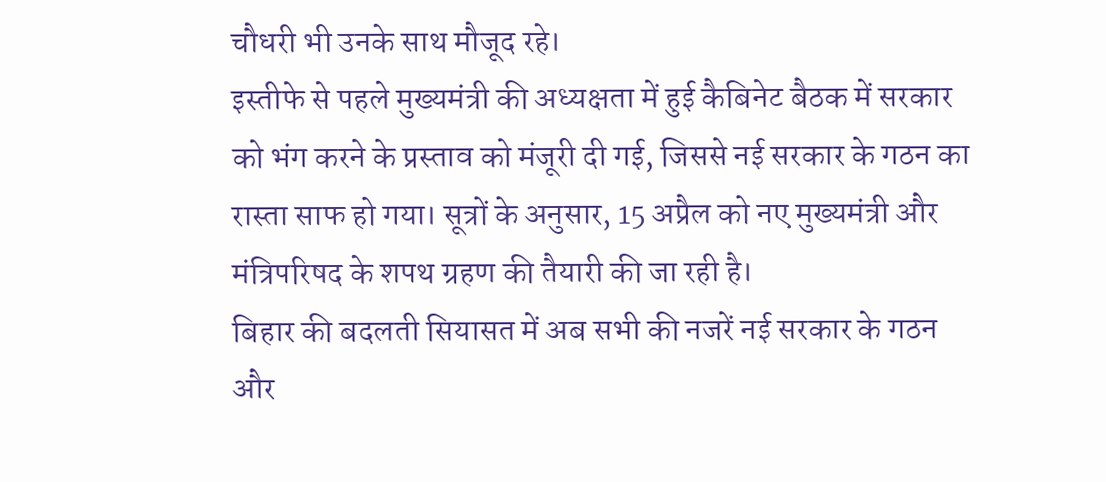चौधरी भी उनके साथ मौजूद रहे।
इस्तीफे से पहले मुख्यमंत्री की अध्यक्षता में हुई कैबिनेट बैठक में सरकार को भंग करने के प्रस्ताव को मंजूरी दी गई, जिससे नई सरकार के गठन का रास्ता साफ हो गया। सूत्रों के अनुसार, 15 अप्रैल को नए मुख्यमंत्री और मंत्रिपरिषद के शपथ ग्रहण की तैयारी की जा रही है।
बिहार की बदलती सियासत में अब सभी की नजरें नई सरकार के गठन और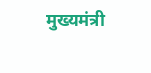मुख्यमंत्री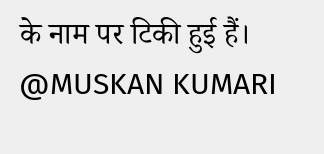के नाम पर टिकी हुई हैं।
@MUSKAN KUMARI